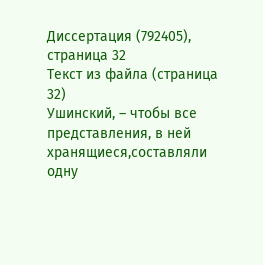Диссертация (792405), страница 32
Текст из файла (страница 32)
Ушинский, – чтобы все представления, в ней хранящиеся,составляли одну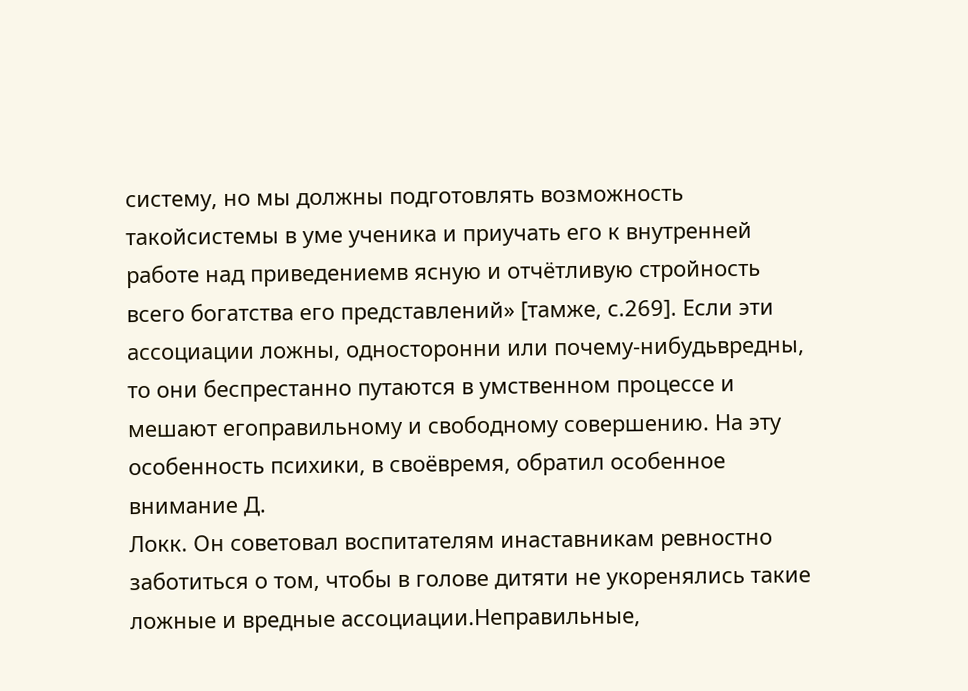систему, но мы должны подготовлять возможность такойсистемы в уме ученика и приучать его к внутренней работе над приведениемв ясную и отчётливую стройность всего богатства его представлений» [тамже, с.269]. Если эти ассоциации ложны, односторонни или почему-нибудьвредны, то они беспрестанно путаются в умственном процессе и мешают егоправильному и свободному совершению. На эту особенность психики, в своёвремя, обратил особенное внимание Д.
Локк. Он советовал воспитателям инаставникам ревностно заботиться о том, чтобы в голове дитяти не укоренялись такие ложные и вредные ассоциации.Неправильные,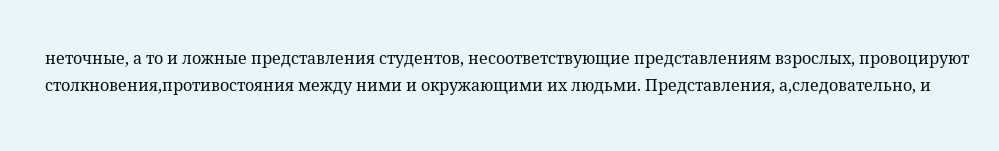неточные, а то и ложные представления студентов, несоответствующие представлениям взрослых, провоцируют столкновения,противостояния между ними и окружающими их людьми. Представления, а,следовательно, и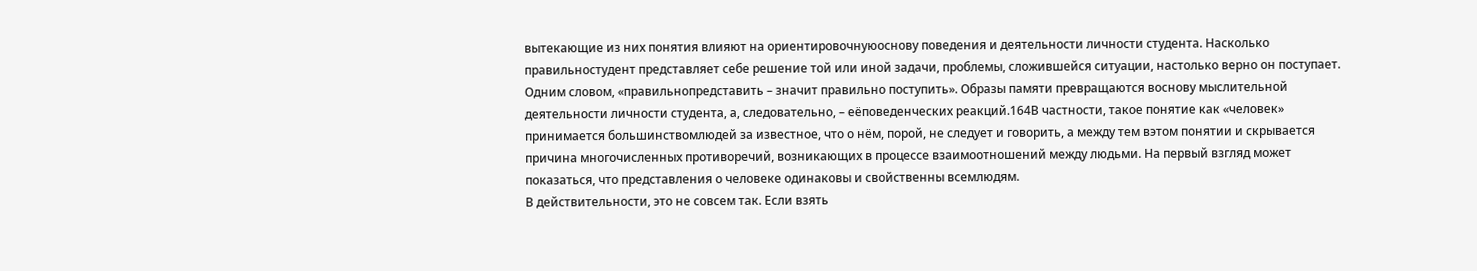вытекающие из них понятия влияют на ориентировочнуюоснову поведения и деятельности личности студента. Насколько правильностудент представляет себе решение той или иной задачи, проблемы, сложившейся ситуации, настолько верно он поступает.
Одним словом, «правильнопредставить – значит правильно поступить». Образы памяти превращаются воснову мыслительной деятельности личности студента, а, следовательно, – еёповеденческих реакций.164В частности, такое понятие как «человек» принимается большинствомлюдей за известное, что о нём, порой, не следует и говорить, а между тем вэтом понятии и скрывается причина многочисленных противоречий, возникающих в процессе взаимоотношений между людьми. На первый взгляд может показаться, что представления о человеке одинаковы и свойственны всемлюдям.
В действительности, это не совсем так. Если взять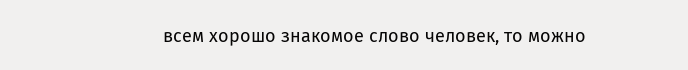всем хорошо знакомое слово человек, то можно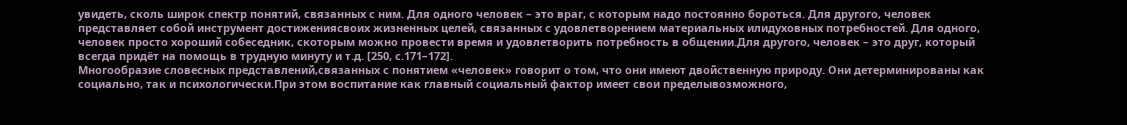увидеть, сколь широк спектр понятий, связанных с ним. Для одного человек – это враг, с которым надо постоянно бороться. Для другого, человек представляет собой инструмент достижениясвоих жизненных целей, связанных с удовлетворением материальных илидуховных потребностей. Для одного, человек просто хороший собеседник, скоторым можно провести время и удовлетворить потребность в общении.Для другого, человек – это друг, который всегда придёт на помощь в трудную минуту и т.д. [250, с.171–172].
Многообразие словесных представлений,связанных с понятием «человек» говорит о том, что они имеют двойственную природу. Они детерминированы как социально, так и психологически.При этом воспитание как главный социальный фактор имеет свои пределывозможного,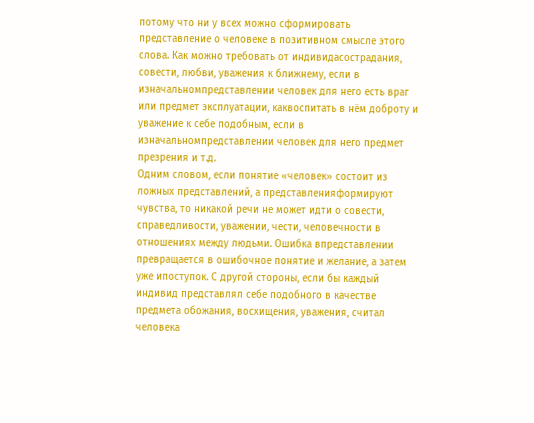потому что ни у всех можно сформировать представление о человеке в позитивном смысле этого слова. Как можно требовать от индивидасострадания, совести, любви, уважения к ближнему, если в изначальномпредставлении человек для него есть враг или предмет эксплуатации, каквоспитать в нём доброту и уважение к себе подобным, если в изначальномпредставлении человек для него предмет презрения и т.д.
Одним словом, если понятие «человек» состоит из ложных представлений, а представленияформируют чувства, то никакой речи не может идти о совести, справедливости, уважении, чести, человечности в отношениях между людьми. Ошибка впредставлении превращается в ошибочное понятие и желание, а затем уже ипоступок. С другой стороны, если бы каждый индивид представлял себе подобного в качестве предмета обожания, восхищения, уважения, считал человека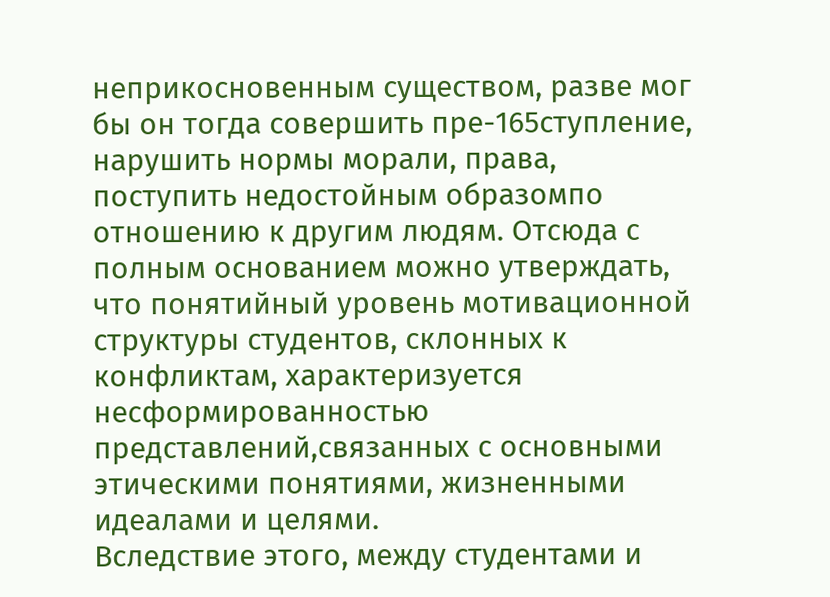неприкосновенным существом, разве мог бы он тогда совершить пре-165ступление, нарушить нормы морали, права, поступить недостойным образомпо отношению к другим людям. Отсюда с полным основанием можно утверждать, что понятийный уровень мотивационной структуры студентов, склонных к конфликтам, характеризуется несформированностью представлений,связанных с основными этическими понятиями, жизненными идеалами и целями.
Вследствие этого, между студентами и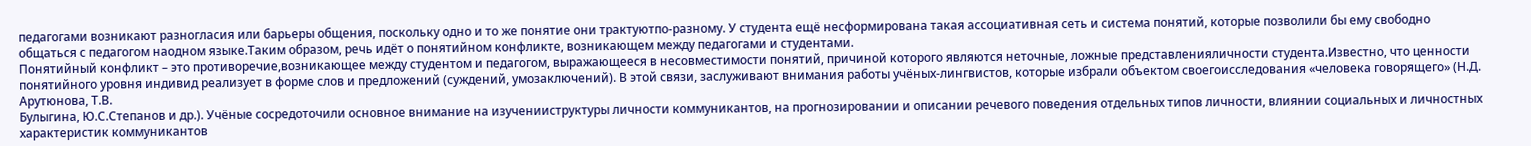педагогами возникают разногласия или барьеры общения, поскольку одно и то же понятие они трактуютпо-разному. У студента ещё несформирована такая ассоциативная сеть и система понятий, которые позволили бы ему свободно общаться с педагогом наодном языке.Таким образом, речь идёт о понятийном конфликте, возникающем между педагогами и студентами.
Понятийный конфликт – это противоречие,возникающее между студентом и педагогом, выражающееся в несовместимости понятий, причиной которого являются неточные, ложные представленияличности студента.Известно, что ценности понятийного уровня индивид реализует в форме слов и предложений (суждений, умозаключений). В этой связи, заслуживают внимания работы учёных-лингвистов, которые избрали объектом своегоисследования «человека говорящего» (Н.Д. Арутюнова, Т.В.
Булыгина, Ю.С.Степанов и др.). Учёные сосредоточили основное внимание на изученииструктуры личности коммуникантов, на прогнозировании и описании речевого поведения отдельных типов личности, влиянии социальных и личностных характеристик коммуникантов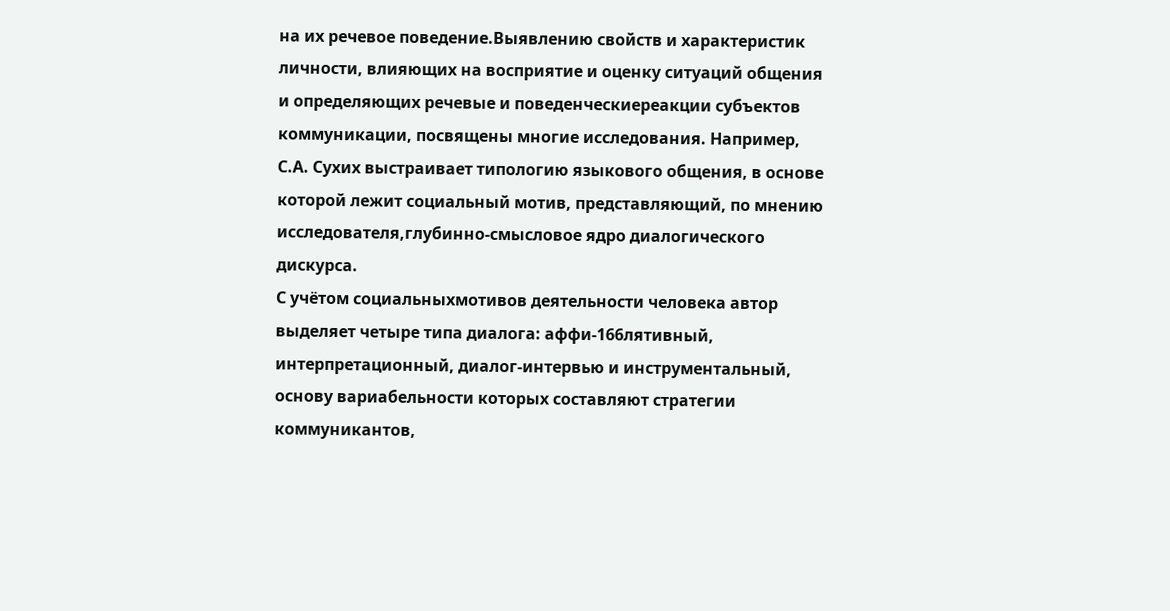на их речевое поведение.Выявлению свойств и характеристик личности, влияющих на восприятие и оценку ситуаций общения и определяющих речевые и поведенческиереакции субъектов коммуникации, посвящены многие исследования. Например, С.А. Сухих выстраивает типологию языкового общения, в основе которой лежит социальный мотив, представляющий, по мнению исследователя,глубинно-смысловое ядро диалогического дискурса.
С учётом социальныхмотивов деятельности человека автор выделяет четыре типа диалога: аффи-166лятивный, интерпретационный, диалог-интервью и инструментальный, основу вариабельности которых составляют стратегии коммуникантов,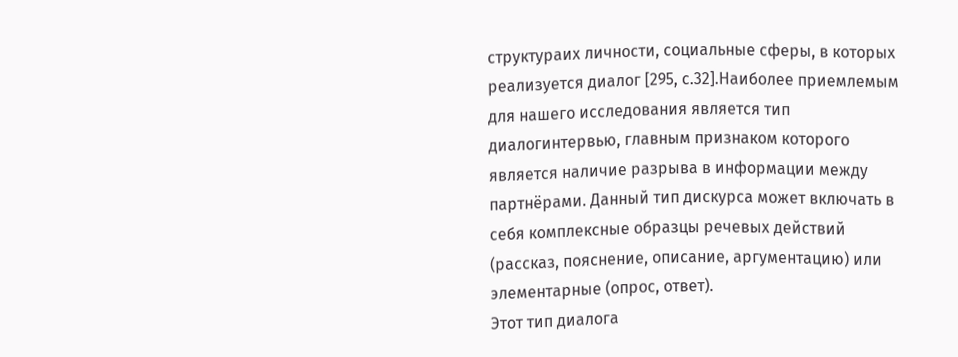структураих личности, социальные сферы, в которых реализуется диалог [295, с.32].Наиболее приемлемым для нашего исследования является тип диалогинтервью, главным признаком которого является наличие разрыва в информации между партнёрами. Данный тип дискурса может включать в себя комплексные образцы речевых действий (рассказ, пояснение, описание, аргументацию) или элементарные (опрос, ответ).
Этот тип диалога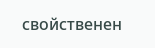свойственен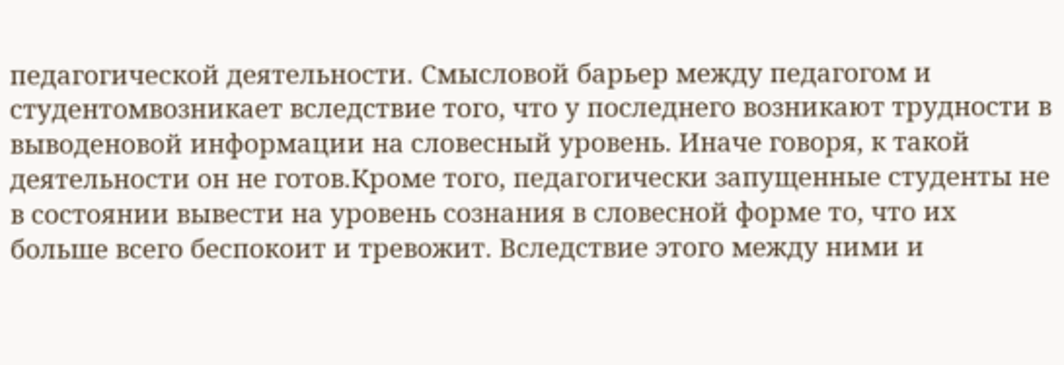педагогической деятельности. Смысловой барьер между педагогом и студентомвозникает вследствие того, что у последнего возникают трудности в выводеновой информации на словесный уровень. Иначе говоря, к такой деятельности он не готов.Кроме того, педагогически запущенные студенты не в состоянии вывести на уровень сознания в словесной форме то, что их больше всего беспокоит и тревожит. Вследствие этого между ними и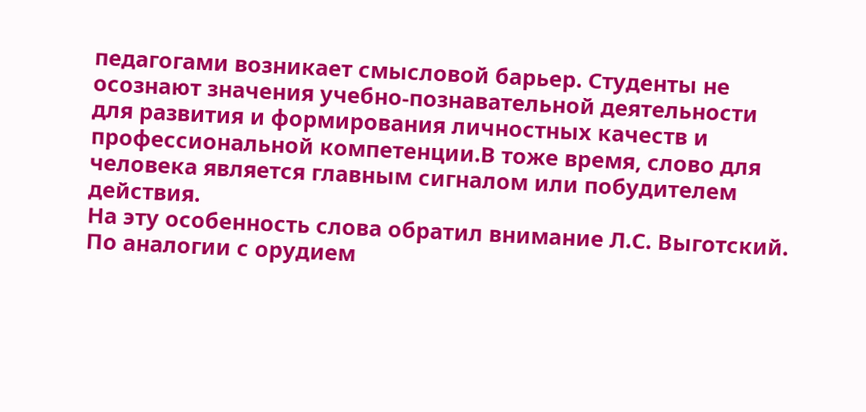педагогами возникает смысловой барьер. Студенты не осознают значения учебно-познавательной деятельности для развития и формирования личностных качеств и профессиональной компетенции.В тоже время, слово для человека является главным сигналом или побудителем действия.
На эту особенность слова обратил внимание Л.С. Выготский. По аналогии с орудием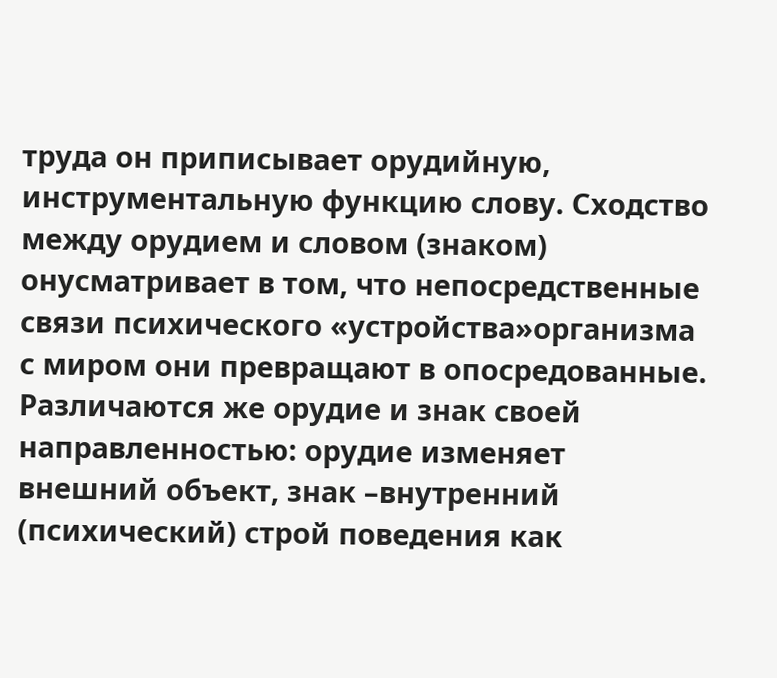труда он приписывает орудийную, инструментальную функцию слову. Сходство между орудием и словом (знаком) онусматривает в том, что непосредственные связи психического «устройства»организма с миром они превращают в опосредованные. Различаются же орудие и знак своей направленностью: орудие изменяет внешний объект, знак –внутренний (психический) строй поведения как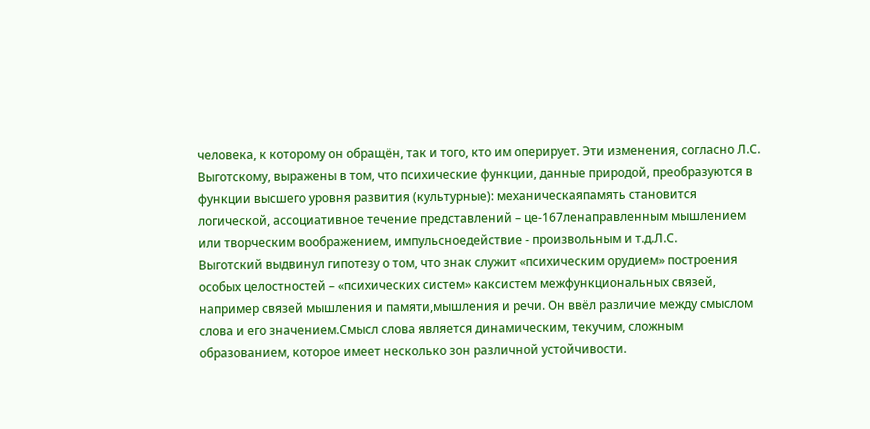человека, к которому он обращён, так и того, кто им оперирует. Эти изменения, согласно Л.С.
Выготскому, выражены в том, что психические функции, данные природой, преобразуются в функции высшего уровня развития (культурные): механическаяпамять становится логической, ассоциативное течение представлений – це-167ленаправленным мышлением или творческим воображением, импульсноедействие - произвольным и т.д.Л.С.
Выготский выдвинул гипотезу о том, что знак служит «психическим орудием» построения особых целостностей – «психических систем» каксистем межфункциональных связей, например связей мышления и памяти,мышления и речи. Он ввёл различие между смыслом слова и его значением.Смысл слова является динамическим, текучим, сложным образованием, которое имеет несколько зон различной устойчивости.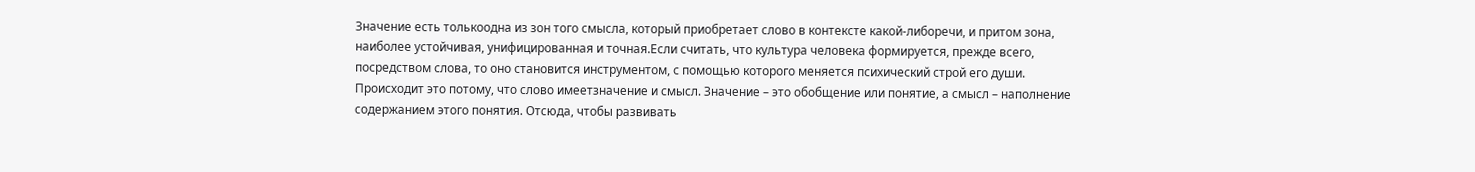Значение есть толькоодна из зон того смысла, который приобретает слово в контексте какой-либоречи, и притом зона, наиболее устойчивая, унифицированная и точная.Если считать, что культура человека формируется, прежде всего, посредством слова, то оно становится инструментом, с помощью которого меняется психический строй его души.
Происходит это потому, что слово имеетзначение и смысл. Значение – это обобщение или понятие, а смысл – наполнение содержанием этого понятия. Отсюда, чтобы развивать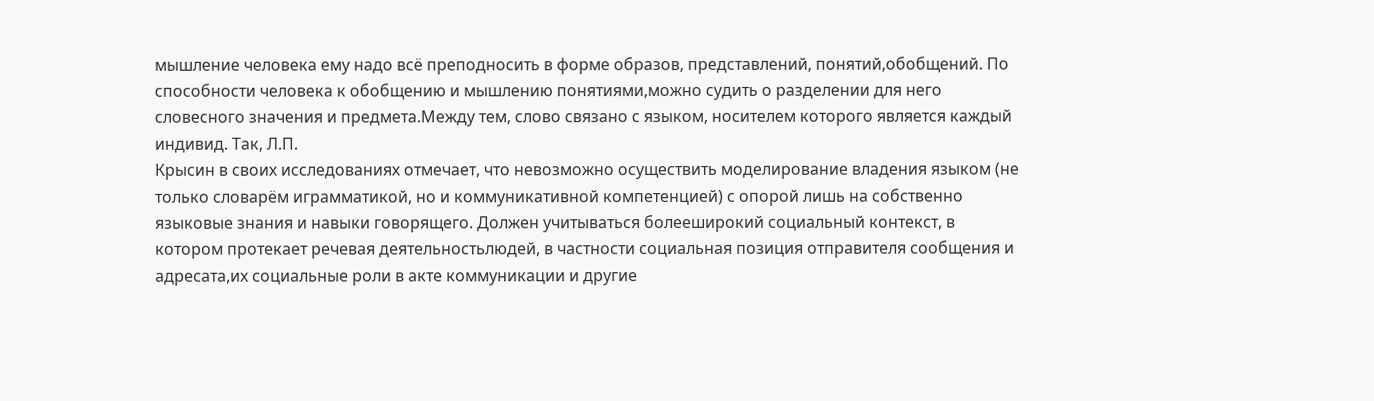мышление человека ему надо всё преподносить в форме образов, представлений, понятий,обобщений. По способности человека к обобщению и мышлению понятиями,можно судить о разделении для него словесного значения и предмета.Между тем, слово связано с языком, носителем которого является каждый индивид. Так, Л.П.
Крысин в своих исследованиях отмечает, что невозможно осуществить моделирование владения языком (не только словарём играмматикой, но и коммуникативной компетенцией) с опорой лишь на собственно языковые знания и навыки говорящего. Должен учитываться болееширокий социальный контекст, в котором протекает речевая деятельностьлюдей, в частности социальная позиция отправителя сообщения и адресата,их социальные роли в акте коммуникации и другие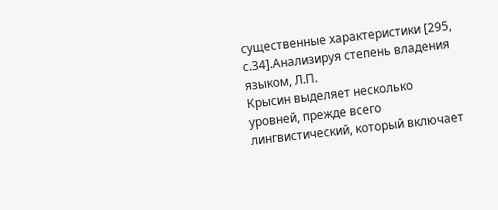существенные характеристики [295, с.34].Анализируя степень владения языком, Л.П.
Крысин выделяет несколько уровней, прежде всего лингвистический, который включает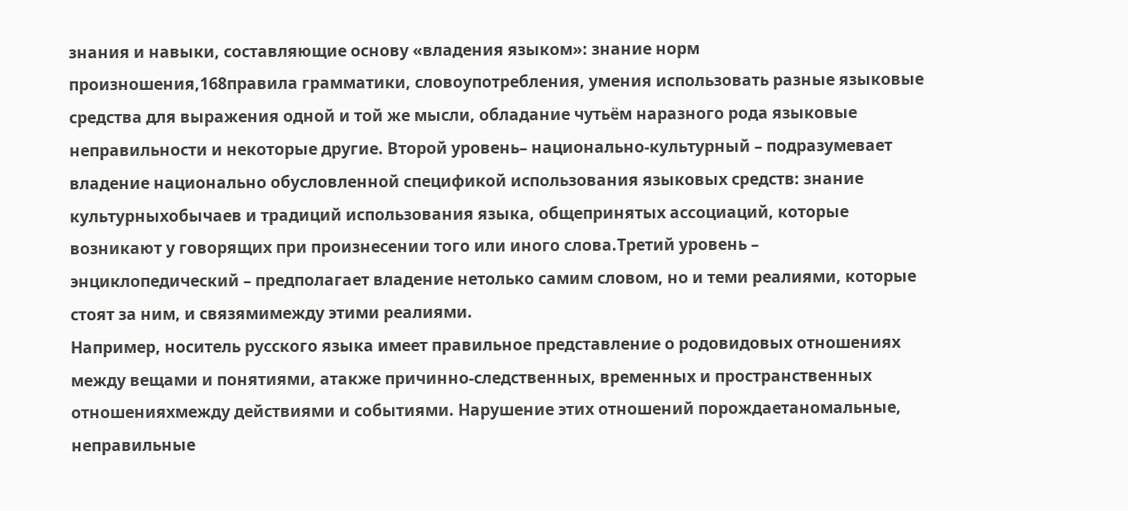знания и навыки, составляющие основу «владения языком»: знание норм произношения,168правила грамматики, словоупотребления, умения использовать разные языковые средства для выражения одной и той же мысли, обладание чутьём наразного рода языковые неправильности и некоторые другие. Второй уровень– национально-культурный – подразумевает владение национально обусловленной спецификой использования языковых средств: знание культурныхобычаев и традиций использования языка, общепринятых ассоциаций, которые возникают у говорящих при произнесении того или иного слова.Третий уровень – энциклопедический – предполагает владение нетолько самим словом, но и теми реалиями, которые стоят за ним, и связямимежду этими реалиями.
Например, носитель русского языка имеет правильное представление о родовидовых отношениях между вещами и понятиями, атакже причинно-следственных, временных и пространственных отношенияхмежду действиями и событиями. Нарушение этих отношений порождаетаномальные, неправильные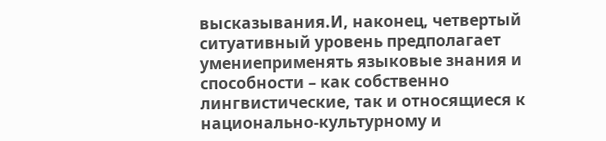высказывания.И, наконец, четвертый ситуативный уровень предполагает умениеприменять языковые знания и способности – как собственно лингвистические, так и относящиеся к национально-культурному и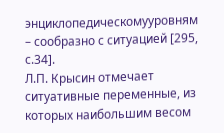энциклопедическомууровням – сообразно с ситуацией [295, с.34].
Л.П. Крысин отмечает ситуативные переменные, из которых наибольшим весом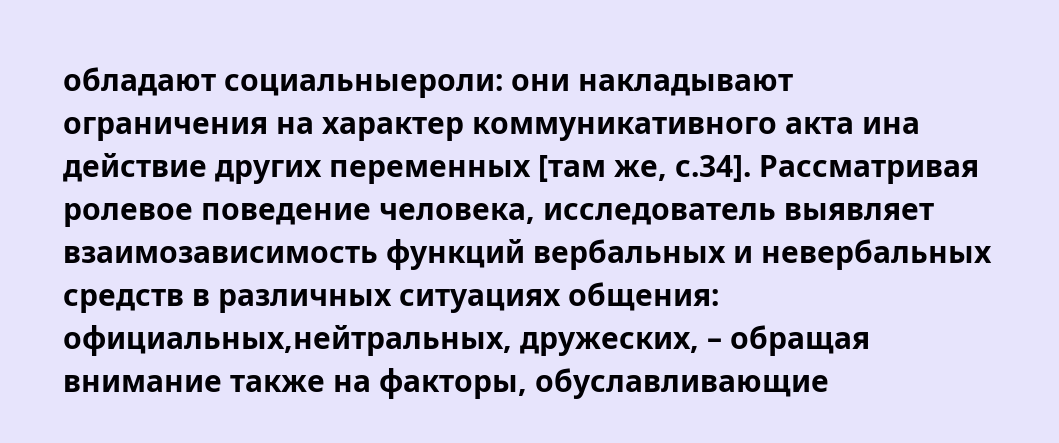обладают социальныероли: они накладывают ограничения на характер коммуникативного акта ина действие других переменных [там же, с.34]. Рассматривая ролевое поведение человека, исследователь выявляет взаимозависимость функций вербальных и невербальных средств в различных ситуациях общения: официальных,нейтральных, дружеских, – обращая внимание также на факторы, обуславливающие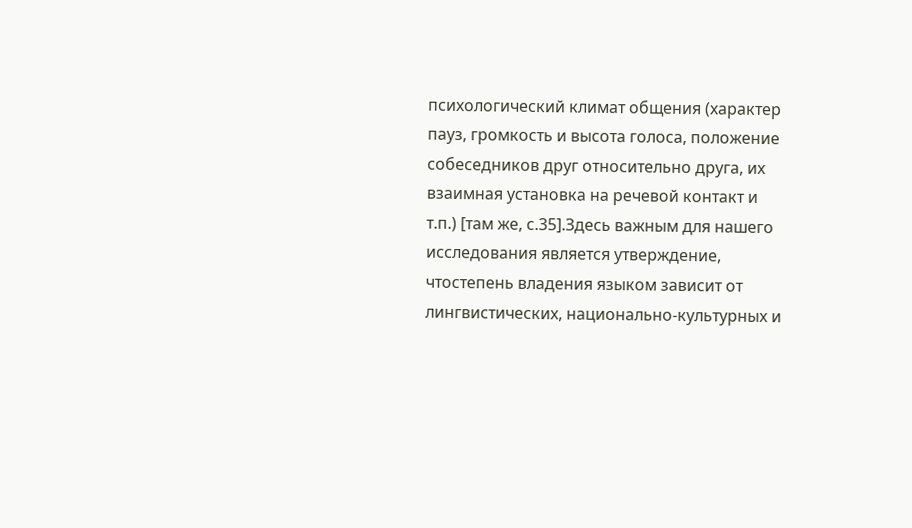психологический климат общения (характер пауз, громкость и высота голоса, положение собеседников друг относительно друга, их взаимная установка на речевой контакт и т.п.) [там же, с.35].Здесь важным для нашего исследования является утверждение, чтостепень владения языком зависит от лингвистических, национально-культурных и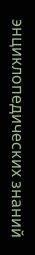энциклопедических знаний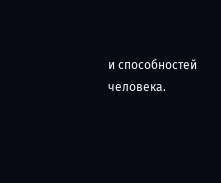и способностей человека.